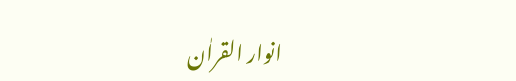انوار القراٰن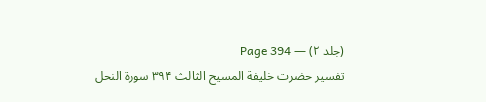(جلد ۲) — Page 394
تفسیر حضرت خلیفة المسیح الثالث ۳۹۴ سورة النحل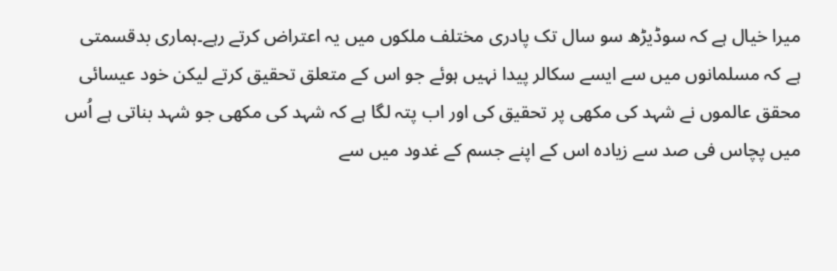میرا خیال ہے کہ سوڈیڑھ سو سال تک پادری مختلف ملکوں میں یہ اعتراض کرتے رہے۔ہماری بدقسمتی ہے کہ مسلمانوں میں سے ایسے سکالر پیدا نہیں ہوئے جو اس کے متعلق تحقیق کرتے لیکن خود عیسائی محقق عالموں نے شہد کی مکھی پر تحقیق کی اور اب پتہ لگا ہے کہ شہد کی مکھی جو شہد بناتی ہے اُس میں پچاس فی صد سے زیادہ اس کے اپنے جسم کے غدود میں سے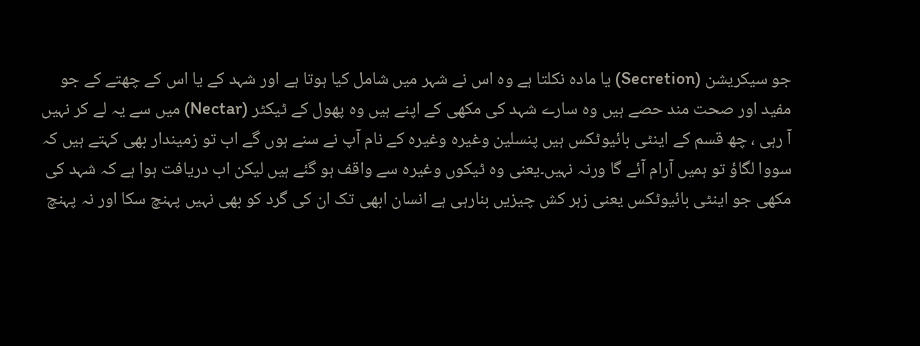جو سیکریشن (Secretion) یا مادہ نکلتا ہے وہ اس نے شہر میں شامل کیا ہوتا ہے اور شہد کے یا اس کے چھتے کے جو مفید اور صحت مند حصے ہیں وہ سارے شہد کی مکھی کے اپنے ہیں وہ پھول کے ٹیکٹر (Nectar) میں سے یہ لے کر نہیں آ رہی ، چھ قسم کے اینٹی بائیوٹکس ہیں پنسلین وغیرہ وغیرہ کے نام آپ نے سنے ہوں گے اب تو زمیندار بھی کہتے ہیں کہ سووا لگاؤ تو ہمیں آرام آئے گا ورنہ نہیں۔یعنی وہ ٹیکوں وغیرہ سے واقف ہو گئے ہیں لیکن اب دریافت ہوا ہے کہ شہد کی مکھی جو اینٹی بائیوٹکس یعنی زہر کش چیزیں بنارہی ہے انسان ابھی تک ان کی گرد کو بھی نہیں پہنچ سکا اور نہ پہنچ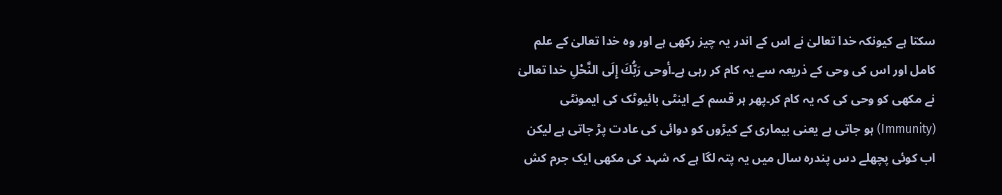سکتا ہے کیونکہ خدا تعالیٰ نے اس کے اندر یہ چیز رکھی ہے اور وہ خدا تعالیٰ کے علم کامل اور اس کی وحی کے ذریعہ سے یہ کام کر رہی ہے۔أوحى رَبُّكَ إِلَى النَّحْلِ خدا تعالیٰ نے مکھی کو وحی کی کہ یہ کام کر۔پھر ہر قسم کے اینٹی بائیوٹک کی ایمونٹی (Immunity) ہو جاتی ہے یعنی بیماری کے کیڑوں کو دوائی کی عادت پڑ جاتی ہے لیکن اب کوئی پچھلے دس پندرہ سال میں یہ پتہ لگا ہے کہ شہد کی مکھی ایک جرم کش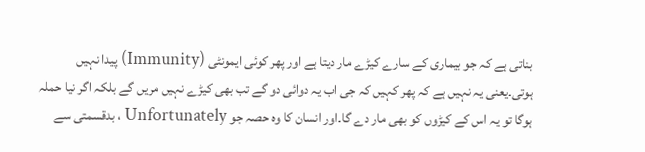بناتی ہے کہ جو بیماری کے سارے کیڑے مار دیتا ہے اور پھر کوئی ایمونٹی (Immunity) پیدا نہیں ہوتی۔یعنی یہ نہیں ہے کہ پھر کہیں کہ جی اب یہ دوائی دو گے تب بھی کیڑے نہیں مریں گے بلکہ اگر نیا حملہ ہوگا تو یہ اس کے کیڑوں کو بھی مار دے گا۔اور انسان کا وہ حصہ جو Unfortunately ، بدقسمتی سے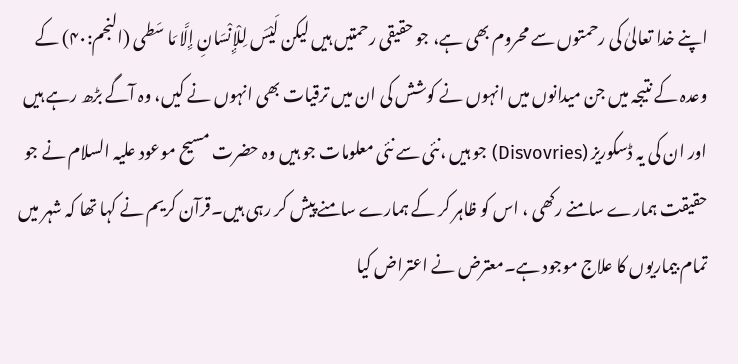اپنے خدا تعالیٰ کی رحمتوں سے محروم بھی ہے، جو حقیقی رحمتیں ہیں لیکن لَيْسَ لِلْإِنْسَانِ إِلَّا مَا سَطی (النجم:۴۰) کے وعدہ کے نتیجہ میں جن میدانوں میں انہوں نے کوشش کی ان میں ترقیات بھی انہوں نے کیں، وہ آگے بڑھ رہے ہیں اور ان کی یہ ڈسکوریز (Disvovries) جو ہیں ،نئی سے نئی معلومات جو ہیں وہ حضرت مسیح موعود علیہ السلام نے جو حقیقت ہمارے سامنے رکھی ، اس کو ظاہر کر کے ہمارے سامنے پیش کر رہی ہیں۔قرآن کریم نے کہا تھا کہ شہر میں تمام بیماریوں کا علاج موجود ہے۔معترض نے اعتراض کیا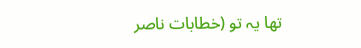تھا یہ تو (خطابات ناصر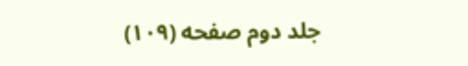جلد دوم صفحه (۱۰۹)